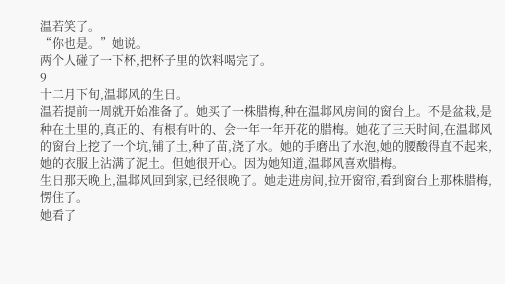温若笑了。
“你也是。”她说。
两个人碰了一下杯,把杯子里的饮料喝完了。
9
十二月下旬,温邶风的生日。
温若提前一周就开始准备了。她买了一株腊梅,种在温邶风房间的窗台上。不是盆栽,是种在土里的,真正的、有根有叶的、会一年一年开花的腊梅。她花了三天时间,在温邶风的窗台上挖了一个坑,铺了土,种了苗,浇了水。她的手磨出了水泡,她的腰酸得直不起来,她的衣服上沾满了泥土。但她很开心。因为她知道,温邶风喜欢腊梅。
生日那天晚上,温邶风回到家,已经很晚了。她走进房间,拉开窗帘,看到窗台上那株腊梅,愣住了。
她看了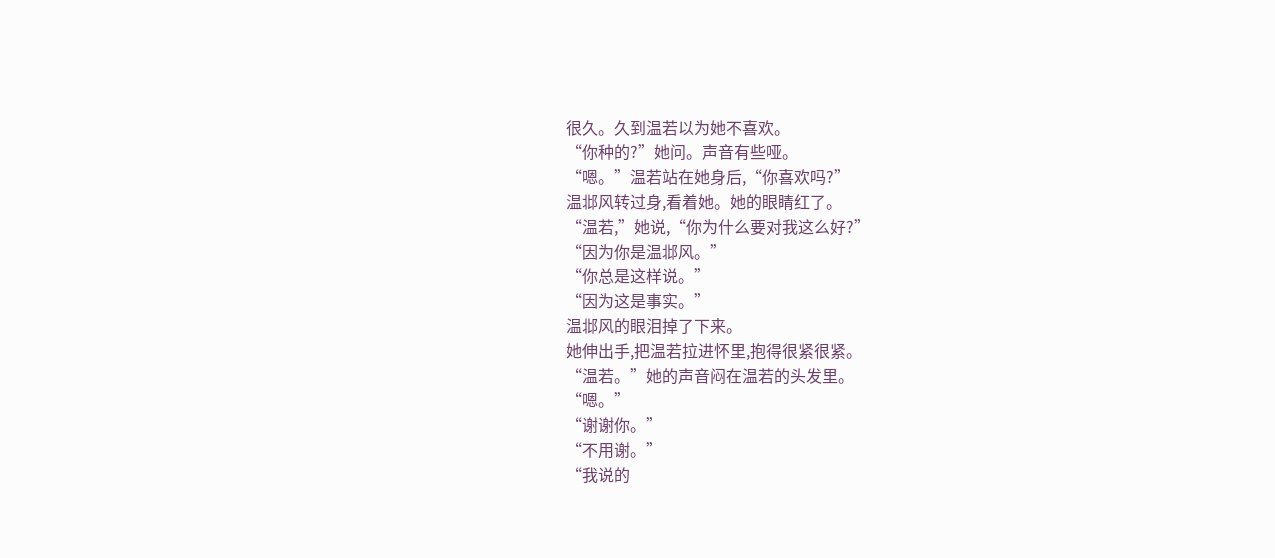很久。久到温若以为她不喜欢。
“你种的?”她问。声音有些哑。
“嗯。”温若站在她身后,“你喜欢吗?”
温邶风转过身,看着她。她的眼睛红了。
“温若,”她说,“你为什么要对我这么好?”
“因为你是温邶风。”
“你总是这样说。”
“因为这是事实。”
温邶风的眼泪掉了下来。
她伸出手,把温若拉进怀里,抱得很紧很紧。
“温若。”她的声音闷在温若的头发里。
“嗯。”
“谢谢你。”
“不用谢。”
“我说的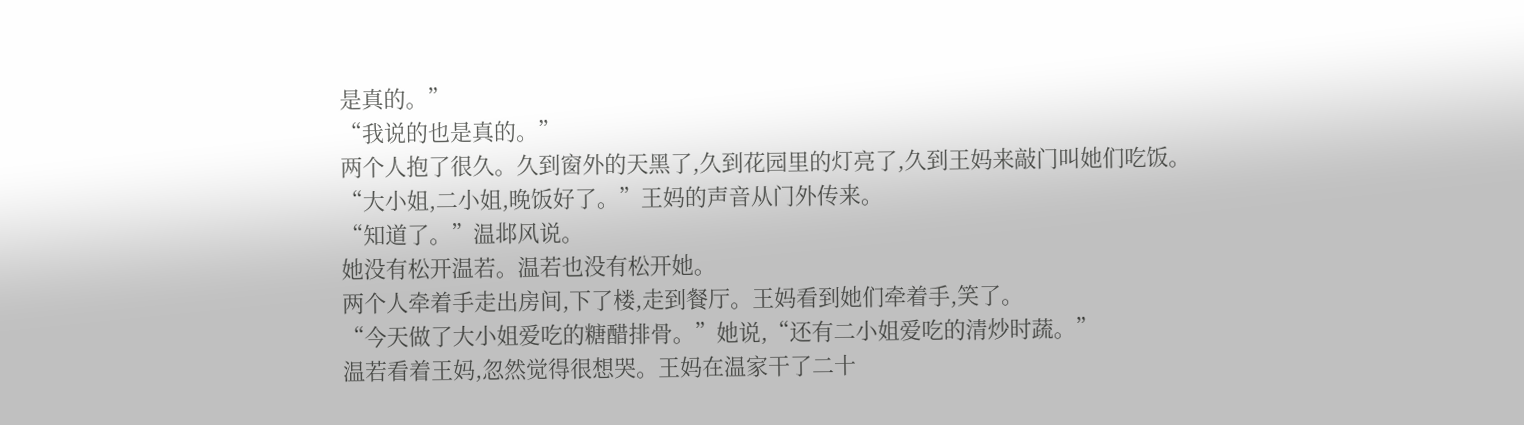是真的。”
“我说的也是真的。”
两个人抱了很久。久到窗外的天黑了,久到花园里的灯亮了,久到王妈来敲门叫她们吃饭。
“大小姐,二小姐,晚饭好了。”王妈的声音从门外传来。
“知道了。”温邶风说。
她没有松开温若。温若也没有松开她。
两个人牵着手走出房间,下了楼,走到餐厅。王妈看到她们牵着手,笑了。
“今天做了大小姐爱吃的糖醋排骨。”她说,“还有二小姐爱吃的清炒时蔬。”
温若看着王妈,忽然觉得很想哭。王妈在温家干了二十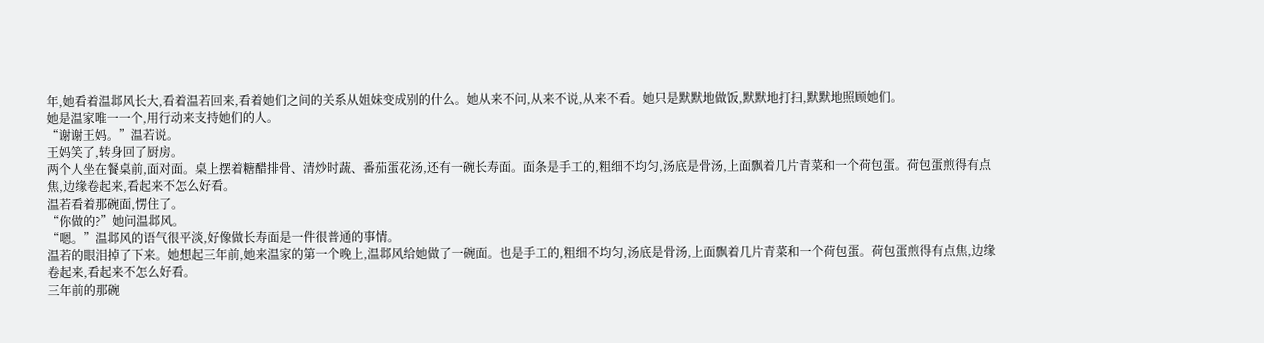年,她看着温邶风长大,看着温若回来,看着她们之间的关系从姐妹变成别的什么。她从来不问,从来不说,从来不看。她只是默默地做饭,默默地打扫,默默地照顾她们。
她是温家唯一一个,用行动来支持她们的人。
“谢谢王妈。”温若说。
王妈笑了,转身回了厨房。
两个人坐在餐桌前,面对面。桌上摆着糖醋排骨、清炒时蔬、番茄蛋花汤,还有一碗长寿面。面条是手工的,粗细不均匀,汤底是骨汤,上面飘着几片青菜和一个荷包蛋。荷包蛋煎得有点焦,边缘卷起来,看起来不怎么好看。
温若看着那碗面,愣住了。
“你做的?”她问温邶风。
“嗯。”温邶风的语气很平淡,好像做长寿面是一件很普通的事情。
温若的眼泪掉了下来。她想起三年前,她来温家的第一个晚上,温邶风给她做了一碗面。也是手工的,粗细不均匀,汤底是骨汤,上面飘着几片青菜和一个荷包蛋。荷包蛋煎得有点焦,边缘卷起来,看起来不怎么好看。
三年前的那碗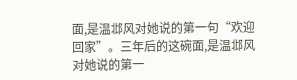面,是温邶风对她说的第一句“欢迎回家”。三年后的这碗面,是温邶风对她说的第一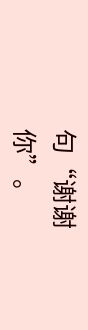句“谢谢你”。